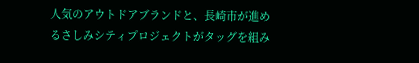人気のアウトドアブランドと、長崎市が進めるさしみシティプロジェクトがタッグを組み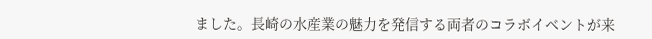ました。長崎の水産業の魅力を発信する両者のコラボイベントが来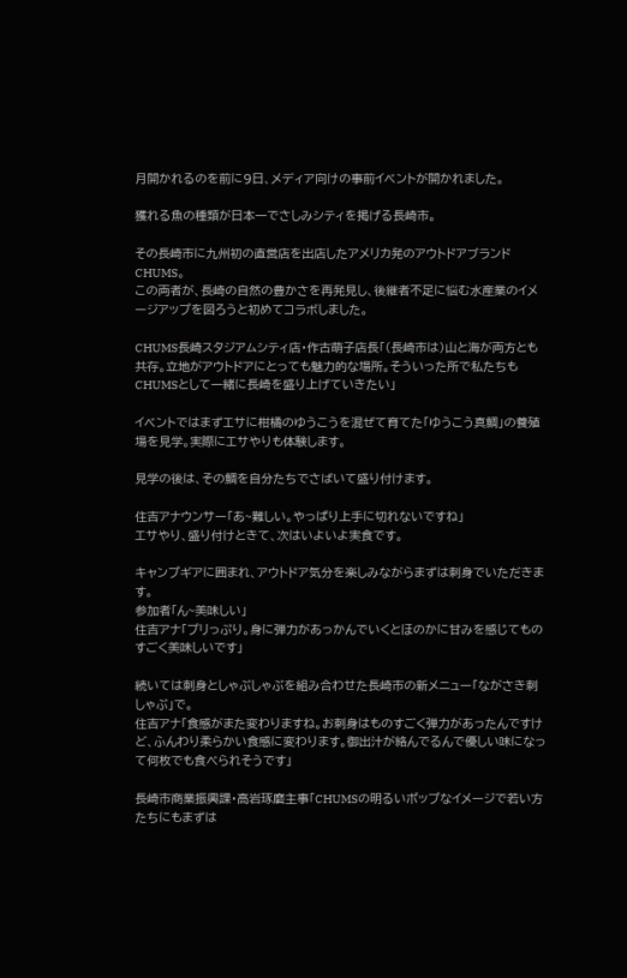月開かれるのを前に9日、メディア向けの事前イベントが開かれました。

獲れる魚の種類が日本一でさしみシティを掲げる長崎市。

その長崎市に九州初の直営店を出店したアメリカ発のアウトドアブランドCHUMS。
この両者が、長崎の自然の豊かさを再発見し、後継者不足に悩む水産業のイメージアップを図ろうと初めてコラボしました。

CHUMS長崎スタジアムシティ店・作古萌子店長「(長崎市は)山と海が両方とも共存。立地がアウトドアにとっても魅力的な場所。そういった所で私たちもCHUMSとして一緒に長崎を盛り上げていきたい」

イベントではまずエサに柑橘のゆうこうを混ぜて育てた「ゆうこう真鯛」の養殖場を見学。実際にエサやりも体験します。

見学の後は、その鯛を自分たちでさばいて盛り付けます。

住吉アナウンサー「あ~難しい。やっぱり上手に切れないですね」
エサやり、盛り付けときて、次はいよいよ実食です。

キャンプギアに囲まれ、アウトドア気分を楽しみながらまずは刺身でいただきます。
参加者「ん~美味しい」
住吉アナ「プリっぷり。身に弾力があっかんでいくとほのかに甘みを感じてものすごく美味しいです」

続いては刺身としゃぶしゃぶを組み合わせた長崎市の新メニュー「ながさき刺しゃぶ」で。
住吉アナ「食感がまた変わりますね。お刺身はものすごく弾力があったんですけど、ふんわり柔らかい食感に変わります。御出汁が絡んでるんで優しい味になって何枚でも食べられそうです」

長崎市商業振興課・高岩琢磨主事「CHUMSの明るいポップなイメージで若い方たちにもまずは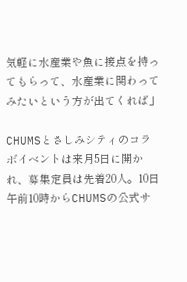気軽に水産業や魚に接点を持ってもらって、水産業に関わってみたいという方が出てくれば」

CHUMSとさしみシティのコラボイベントは来月5日に開かれ、募集定員は先着20人。10日午前10時からCHUMSの公式サ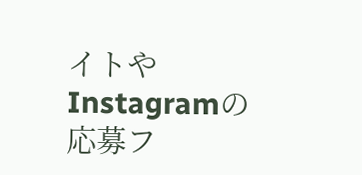イトやInstagramの応募フ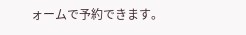ォームで予約できます。